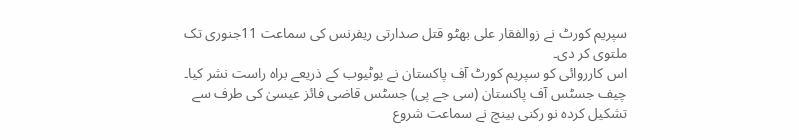سپریم کورٹ نے زوالفقار علی بھٹو قتل صدارتی ریفرنس کی سماعت 11جنوری تک ملتوی کر دی۔
اس کارروائی کو سپریم کورٹ آف پاکستان نے یوٹیوب کے ذریعے براہ راست نشر کیا۔
چیف جسٹس آف پاکستان (سی جے پی) جسٹس قاضی فائز عیسیٰ کی طرف سے تشکیل کردہ نو رکنی بینچ نے سماعت شروع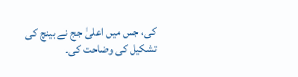کی، جس میں اعلیٰ جج نے بینچ کی تشکیل کی وضاحت کی۔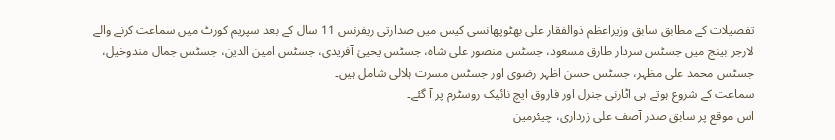تفصیلات کے مطابق سابق وزیراعظم ذوالفقار علی بھٹوپھانسی کیس میں صدارتی ریفرنس 11 سال کے بعد سپریم کورٹ میں سماعت کرنے والے لارجر بینج میں جسٹس سردار طارق مسعود، جسٹس منصور علی شاہ، جسٹس یحییٰ آفریدی، جسٹس امین الدین، جسٹس جمال مندوخیل، جسٹس محمد علی مظہر، جسٹس حسن اظہر رضوی اور جسٹس مسرت ہلالی شامل ہیں۔
سماعت کے شروع ہوتے ہی اٹارنی جنرل اور فاروق ایچ نائیک روسٹرم پر آ گئے۔
اس موقع پر سابق صدر آصف علی زرداری، چیئرمین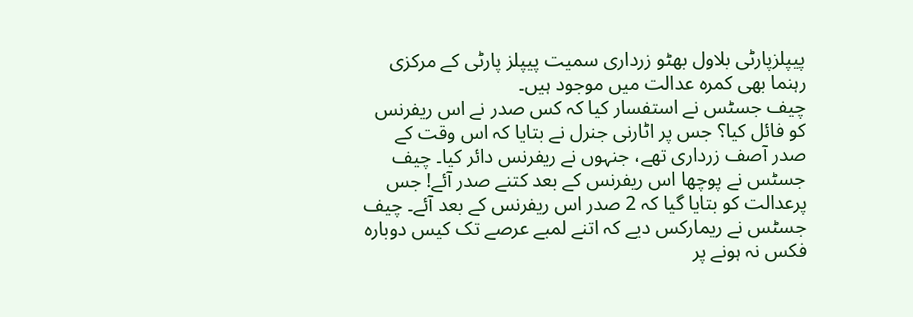پیپلزپارٹی بلاول بھٹو زرداری سمیت پیپلز پارٹی کے مرکزی رہنما بھی کمرہ عدالت میں موجود ہیں۔
چیف جسٹس نے استفسار کیا کہ کس صدر نے اس ریفرنس کو فائل کیا؟ جس پر اٹارنی جنرل نے بتایا کہ اس وقت کے صدر آصف زرداری تھے، جنہوں نے ریفرنس دائر کیا۔ چیف جسٹس نے پوچھا اس ریفرنس کے بعد کتنے صدر آئے! جس پرعدالت کو بتایا گیا کہ 2 صدر اس ریفرنس کے بعد آئے۔ چیف جسٹس نے ریمارکس دیے کہ اتنے لمبے عرصے تک کیس دوبارہ فکس نہ ہونے پر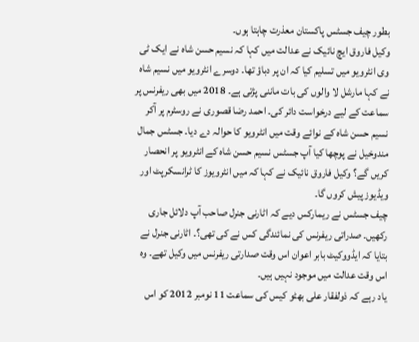بطور چیف جسٹس پاکستان معذرت چاہتا ہوں۔
وکیل فاروق ایچ نائیک نے عدالت میں کہا کہ نسیم حسن شاہ نے ایک ٹی وی انٹرویو میں تسلیم کیا کہ ان پر دباؤ تھا۔ دوسرے انٹرویو میں نسیم شاہ نے کہا مارشل لا والوں کی بات ماننی پڑتی ہے۔ 2018 میں بھی ریفرنس پر سماعت کے لیے درخواست دائر کی۔ احمد رضا قصوری نے روسٹرم پر آکر نسیم حسن شاہ کے نوائے وقت میں انٹرویو کا حوالہ دے دیا۔ جسٹس جمال مندوخیل نے پوچھا کیا آپ جسٹس نسیم حسن شاہ کے انٹرویو پر انحصار کریں گے؟ وکیل فاروق نائیک نے کہا کہ میں انٹرویوز کا ٹرانسکرپٹ اور ویڈیوز پیش کروں گا۔
چیف جسٹس نے ریمارکس دیے کہ اٹارنی جنرل صاحب آپ دلائل جاری رکھیں۔ صدراتی ریفرنس کی نمائندگی کس نے کی تھی؟۔ اٹارنی جنرل نے بتایا کہ ایڈووکیٹ بابر اعوان اس وقت صدارتی ریفرنس میں وکیل تھے۔ وہ اس وقت عدالت میں موجود نہیں ہیں۔
یاد رہے کہ ذولفقار علی بھٹو کیس کی سماعت 11 نومبر 2012 کو اس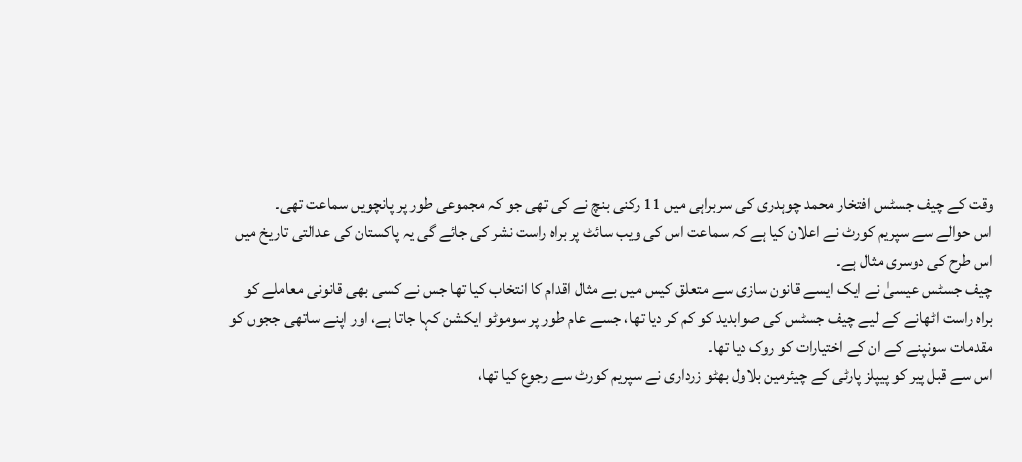وقت کے چیف جسٹس افتخار محمد چوہدری کی سربراہی میں 11 رکنی بنچ نے کی تھی جو کہ مجموعی طور پر پانچویں سماعت تھی۔
اس حوالے سے سپریم کورٹ نے اعلان کیا ہے کہ سماعت اس کی ویب سائٹ پر براہ راست نشر کی جائے گی یہ پاکستان کی عدالتی تاریخ میں اس طرح کی دوسری مثال ہے۔
چیف جسٹس عیسیٰ نے ایک ایسے قانون سازی سے متعلق کیس میں بے مثال اقدام کا انتخاب کیا تھا جس نے کسی بھی قانونی معاملے کو براہ راست اٹھانے کے لیے چیف جسٹس کی صوابدید کو کم کر دیا تھا، جسے عام طور پر سوموٹو ایکشن کہا جاتا ہے، اور اپنے ساتھی ججوں کو مقدمات سونپنے کے ان کے اختیارات کو روک دیا تھا۔
اس سے قبل پیر کو پیپلز پارٹی کے چیئرمین بلاول بھٹو زرداری نے سپریم کورٹ سے رجوع کیا تھا،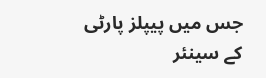جس میں پیپلز پارٹی کے سینئر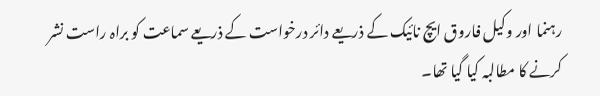رہنما اور وکیل فاروق ایچ نائیک کے ذریعے دائر درخواست کے ذریعے سماعت کو براہ راست نشر کرنے کا مطالبہ کیا گیا تھا۔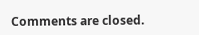Comments are closed.